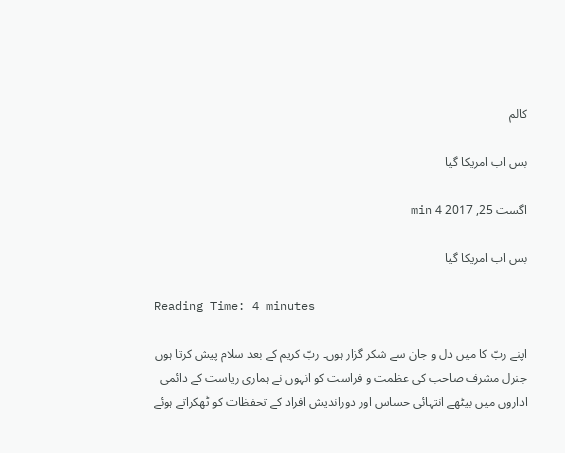کالم

بس اب امریکا گیا

اگست 25, 2017 4 min

بس اب امریکا گیا

Reading Time: 4 minutes

اپنے ربّ کا میں دل و جان سے شکر گزار ہوں۔ ربّ کریم کے بعد سلام پیش کرتا ہوں جنرل مشرف صاحب کی عظمت و فراست کو انہوں نے ہماری ریاست کے دائمی اداروں میں بیٹھے انتہائی حساس اور دوراندیش افراد کے تحفظات کو ٹھکراتے ہوئے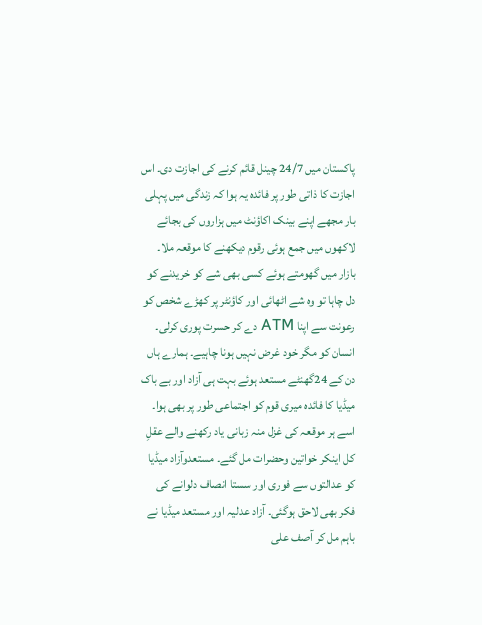پاکستان میں 24/7 چینل قائم کرنے کی اجازت دی۔ اس اجازت کا ذاتی طور پر فائدہ یہ ہوا کہ زندگی میں پہلی بار مجھے اپنے بینک اکاؤنٹ میں ہزاروں کی بجائے لاکھوں میں جمع ہوئی رقوم دیکھنے کا موقعہ ملا۔ بازار میں گھومتے ہوئے کسی بھی شے کو خریدنے کو دل چاہا تو وہ شے اٹھائی اور کاؤنٹر پر کھڑے شخص کو رعونت سے اپنا ATM دے کر حسرت پوری کرلی۔ انسان کو مگر خود غرض نہیں ہونا چاہیے۔ ہمارے ہاں دن کے 24گھنٹے مستعد ہوئے بہت ہی آزاد اور بے باک میڈیا کا فائدہ میری قوم کو اجتماعی طور پر بھی ہوا۔ اسے ہر موقعہ کی غزل منہ زبانی یاد رکھنے والے عقلِ کل اینکر خواتین وحضرات مل گئے۔ مستعدوآزاد میڈیا کو عدالتوں سے فوری اور سستا انصاف دلوانے کی فکر بھی لاحق ہوگئی۔ آزاد عدلیہ اور مستعد میڈیا نے باہم مل کر آصف علی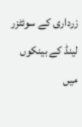زرداری کے سوئٹزر لینڈ کے بینکوں میں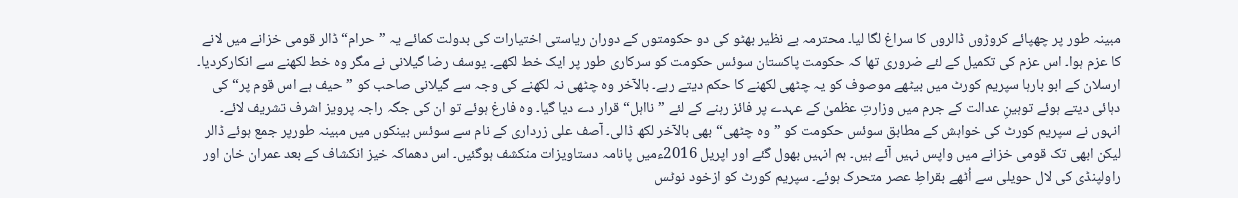مبینہ طور پر چھپائے کروڑوں ڈالروں کا سراغ لگا لیا۔ محترمہ بے نظیر بھٹو کی دو حکومتوں کے دوران ریاستی اختیارات کی بدولت کمائے یہ ”حرام“ ڈالر قومی خزانے میں لانے کا عزم ہوا۔ اس عزم کی تکمیل کے لئے ضروری تھا کہ حکومت پاکستان سوئس حکومت کو سرکاری طور پر ایک خط لکھے۔ یوسف رضا گیلانی نے مگر وہ خط لکھنے سے انکارکردیا۔ ارسلان کے ابو بارہا سپریم کورٹ میں بیٹھے موصوف کو یہ چٹھی لکھنے کا حکم دیتے رہے۔ بالآخر وہ چٹھی نہ لکھنے کی وجہ سے گیلانی صاحب کو ”حیف ہے اس قوم پر“ کی دہائی دیتے ہوئے توہینِ عدالت کے جرم میں وزارتِ عظمیٰ کے عہدے پر فائز رہنے کے لئے ”نااہل“ قرار دے دیا گیا۔ وہ فارغ ہوئے تو ان کی جگہ راجہ پرویز اشرف تشریف لائے۔ انہوں نے سپریم کورٹ کی خواہش کے مطابق سوئس حکومت کو ”وہ چٹھی“ بھی بالآخر لکھ ڈالی۔ آصف علی زرداری کے نام سے سوئس بینکوں میں مبینہ طورپر جمع ہوئے ڈالر لیکن ابھی تک قومی خزانے میں واپس نہیں آئے ہیں۔ ہم انہیں بھول گئے اور اپریل 2016ءمیں پانامہ دستاویزات منکشف ہوگئیں۔ اس دھماکہ خیز انکشاف کے بعد عمران خان اور راولپنڈی کی لال حویلی سے اُٹھے بقراطِ عصر متحرک ہوئے۔ سپریم کورٹ کو ازخود نوٹس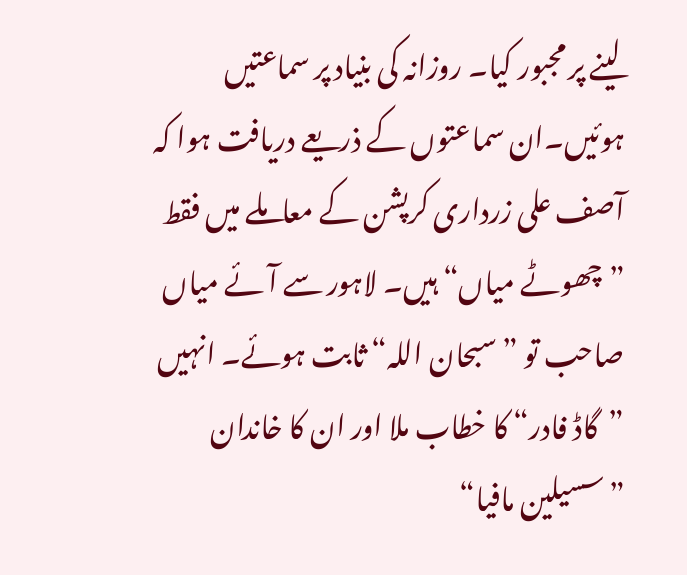لینے پر مجبور کیا۔ روزانہ کی بنیاد پر سماعتیں ہوئیں۔ان سماعتوں کے ذریعے دریافت ہوا کہ آصف علی زرداری کرپشن کے معاملے میں فقط ”چھوٹے میاں“ ہیں۔ لاہور سے آئے میاں صاحب تو ”سبحان اللہ“ ثابت ہوئے۔ انہیں ”گاڈ فادر“ کا خطاب ملا اور ان کا خاندان ”سسیلین مافیا“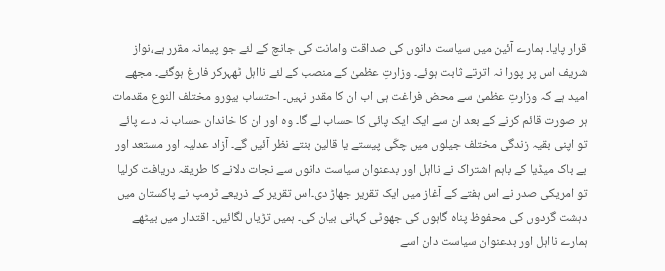قرار پایا۔ ہمارے آئین میں سیاست دانوں کی صداقت وامانت کی جانچ کے لئے جو پیمانہ مقرر ہے،نواز شریف اس پر پورا نہ اترتے ثابت ہوئے۔ وزارتِ عظمیٰ کے منصب کے لئے نااہل ٹھہرکر فارغ ہوگئے۔ مجھے امید ہے کہ وزارتِ عظمیٰ سے محض فراغت ہی اب ان کا مقدر نہیں۔ احتساب بیورو مختلف النوع مقدمات ہر صورت قائم کرنے کے بعد ان سے ایک ایک پائی کا حساب لے گا۔ وہ اور ان کا خاندان حساب نہ دے پائے تو اپنی بقیہ زندگی مختلف جیلوں میں چکّی پیستے یا قالین بنتے نظر آئیں گے۔ آزاد عدلیہ اور مستعد اور بے باک میڈیا کے باہم اشتراک نے نااہل اور بدعنوان سیاست دانوں سے نجات دلانے کا طریقہ دریافت کرلیا تو امریکی صدر نے اس ہفتے کے آغاز میں ایک تقریر جھاڑ دی۔اس تقریر کے ذریعے ٹرمپ نے پاکستان میں دہشت گردوں کی محفوظ پناہ گاہوں کی جھوٹی کہانی بیان کی۔ ہمیں تڑیاں لگائیں۔ اقتدار میں بیٹھے ہمارے نااہل اور بدعنوان سیاست دان اسے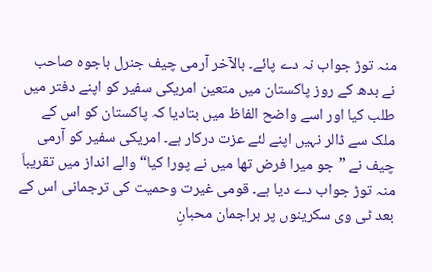منہ توڑ جواب نہ دے پائے۔ بالآخر آرمی چیف جنرل باجوہ صاحب نے بدھ کے روز پاکستان میں متعین امریکی سفیر کو اپنے دفتر میں طلب کیا اور اسے واضح الفاظ میں بتادیا کہ پاکستان کو اس کے ملک سے ڈالر نہیں اپنے لئے عزت درکار ہے۔ امریکی سفیر کو آرمی چیف نے ”جو میرا فرض تھا میں نے پورا کیا“ والے انداز میں تقریباَ منہ توڑ جواب دے دیا ہے۔ قومی غیرت وحمیت کی ترجمانی اس کے بعد ٹی وی سکرینوں پر براجمان محبانِ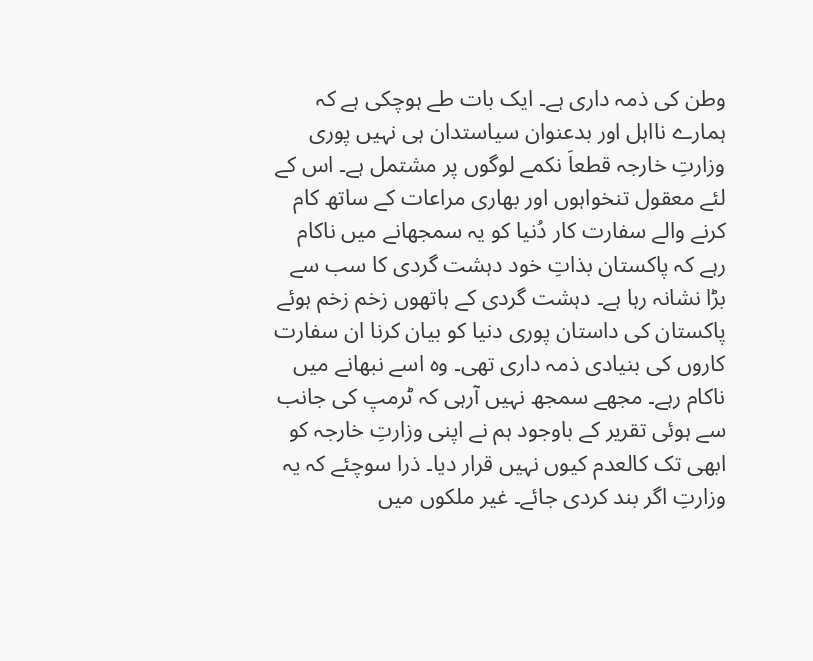وطن کی ذمہ داری ہے۔ ایک بات طے ہوچکی ہے کہ ہمارے نااہل اور بدعنوان سیاستدان ہی نہیں پوری وزارتِ خارجہ قطعاَ نکمے لوگوں پر مشتمل ہے۔ اس کے لئے معقول تنخواہوں اور بھاری مراعات کے ساتھ کام کرنے والے سفارت کار دُنیا کو یہ سمجھانے میں ناکام رہے کہ پاکستان بذاتِ خود دہشت گردی کا سب سے بڑا نشانہ رہا ہے۔ دہشت گردی کے ہاتھوں زخم زخم ہوئے پاکستان کی داستان پوری دنیا کو بیان کرنا ان سفارت کاروں کی بنیادی ذمہ داری تھی۔ وہ اسے نبھانے میں ناکام رہے۔ مجھے سمجھ نہیں آرہی کہ ٹرمپ کی جانب سے ہوئی تقریر کے باوجود ہم نے اپنی وزارتِ خارجہ کو ابھی تک کالعدم کیوں نہیں قرار دیا۔ ذرا سوچئے کہ یہ وزارتِ اگر بند کردی جائے۔ غیر ملکوں میں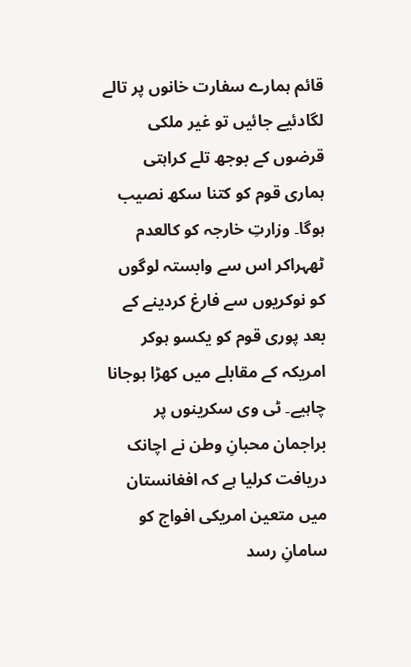قائم ہمارے سفارت خانوں پر تالے لگادئیے جائیں تو غیر ملکی قرضوں کے بوجھ تلے کراہتی ہماری قوم کو کتنا سکھ نصیب ہوگا۔ وزارتِ خارجہ کو کالعدم ٹھہراکر اس سے وابستہ لوگوں کو نوکریوں سے فارغ کردینے کے بعد پوری قوم کو یکسو ہوکر امریکہ کے مقابلے میں کھڑا ہوجانا چاہیے۔ ٹی وی سکرینوں پر براجمان محبانِ وطن نے اچانک دریافت کرلیا ہے کہ افغانستان میں متعین امریکی افواج کو سامانِ رسد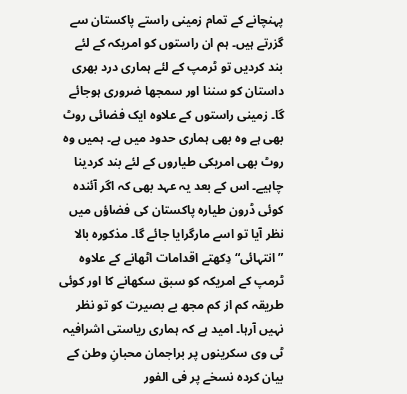پہنچانے کے تمام زمینی راستے پاکستان سے گزرتے ہیں۔ ہم ان راستوں کو امریکہ کے لئے بند کردیں تو ٹرمپ کے لئے ہماری درد بھری داستان کو سننا اور سمجھا ضروری ہوجائے گا۔ زمینی راستوں کے علاوہ ایک فضائی روٹ بھی ہے وہ بھی ہماری حدود میں ہے۔ ہمیں وہ روٹ بھی امریکی طیاروں کے لئے بند کردینا چاہیے۔ اس کے بعد یہ عہد بھی کہ اگر آئندہ کوئی ڈرون طیارہ پاکستان کی فضاؤں میں نظر آیا تو اسے مارگرایا جائے گا۔ مذکورہ بالا ”انتہائی“ دِکھتے اقدامات اٹھانے کے علاوہ ٹرمپ کے امریکہ کو سبق سکھانے کا اور کوئی طریقہ کم از کم مجھ بے بصیرت کو تو نظر نہیں آرہا۔ امید ہے کہ ہماری ریاستی اشرافیہ ٹی وی سکرینوں پر براجمان محبانِ وطن کے بیان کردہ نسخے پر فی الفور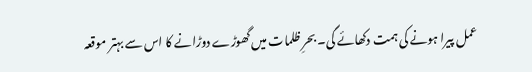عمل پیرا ہونے کی ہمت دکھائے گی۔ بحرِ ظلمات میں گھوڑے دوڑانے کا اس سے بہتر موقعہ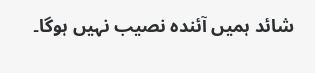شائد ہمیں آئندہ نصیب نہیں ہوگا۔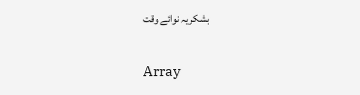بشکریہ نوائے وقت

Array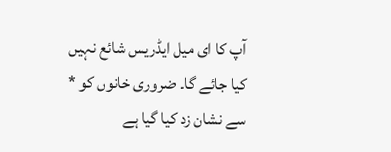آپ کا ای میل ایڈریس شائع نہیں کیا جائے گا۔ ضروری خانوں کو * سے نشان زد کیا گیا ہے